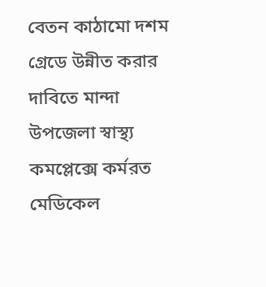বেতন কাঠামো দশম গ্রেডে উন্নীত করার দাবিতে মান্দা উপজেলা স্বাস্থ্য কমপ্লেক্সে কর্মরত মেডিকেল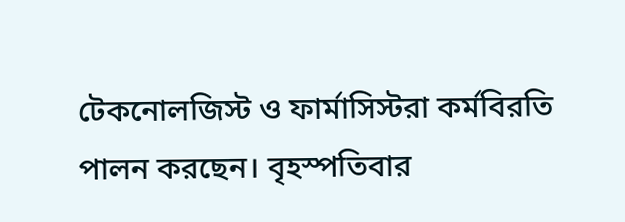টেকনোলজিস্ট ও ফার্মাসিস্টরা কর্মবিরতি পালন করছেন। বৃহস্পতিবার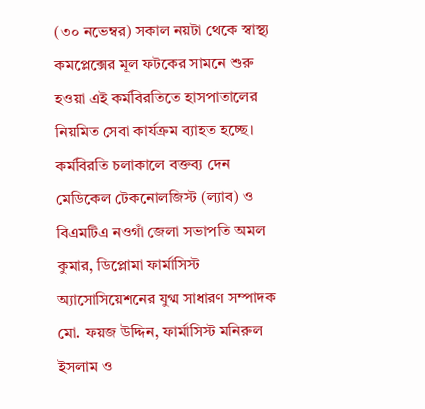(৩০ নভেম্বর) সকাল নয়টা থেকে স্বাস্থ্য কমপ্লেক্সের মূল ফটকের সামনে শুরু হওয়া এই কর্মবিরতিতে হাসপাতালের নিয়মিত সেবা কার্যক্রম ব্যাহত হচ্ছে।
কর্মবিরতি চলাকালে বক্তব্য দেন মেডিকেল টেকনোলজিস্ট (ল্যাব) ও বিএমটিএ নওগাঁ জেলা সভাপতি অমল কুমার, ডিপ্লোমা ফার্মাসিস্ট অ্যাসোসিয়েশনের যুগ্ম সাধারণ সম্পাদক মো. ফয়জ উদ্দিন, ফার্মাসিস্ট মনিরুল ইসলাম ও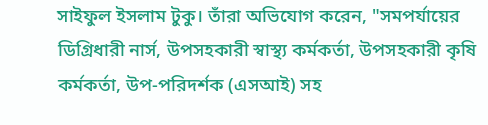সাইফুল ইসলাম টুকু। তাঁরা অভিযোগ করেন, "সমপর্যায়ের ডিগ্রিধারী নার্স, উপসহকারী স্বাস্থ্য কর্মকর্তা, উপসহকারী কৃষি কর্মকর্তা, উপ-পরিদর্শক (এসআই) সহ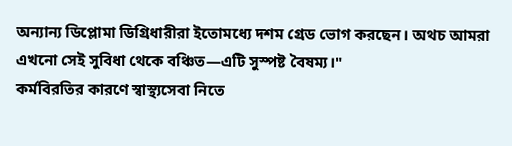অন্যান্য ডিপ্লোমা ডিগ্রিধারীরা ইতোমধ্যে দশম গ্রেড ভোগ করছেন। অথচ আমরা এখনো সেই সুবিধা থেকে বঞ্চিত—এটি সুস্পষ্ট বৈষম্য।"
কর্মবিরতির কারণে স্বাস্থ্যসেবা নিতে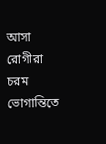আসা রোগীরা চরম ভোগান্তিতে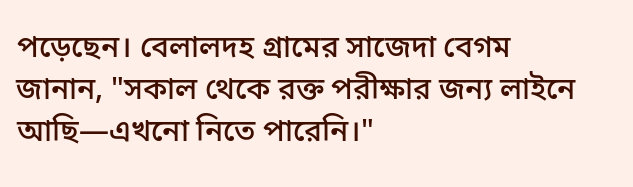পড়েছেন। বেলালদহ গ্রামের সাজেদা বেগম জানান, "সকাল থেকে রক্ত পরীক্ষার জন্য লাইনে আছি—এখনো নিতে পারেনি।"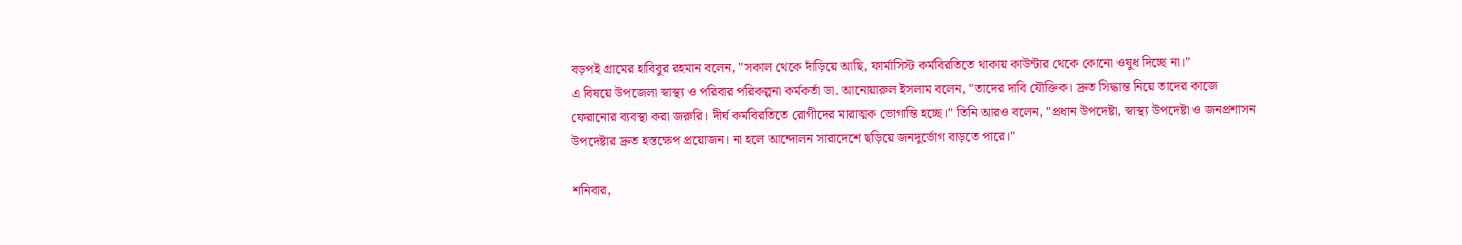বড়পই গ্রামের হাবিবুর রহমান বলেন, "সকাল থেকে দাঁড়িয়ে আছি, ফার্মাসিস্ট কর্মবিরতিতে থাকায় কাউন্টার থেকে কোনো ওষুধ দিচ্ছে না।"
এ বিষয়ে উপজেলা স্বাস্থ্য ও পরিবার পরিকল্পনা কর্মকর্তা ডা. আনোয়ারুল ইসলাম বলেন, "তাদের দাবি যৌক্তিক। দ্রুত সিদ্ধান্ত নিয়ে তাদের কাজে ফেরানোর ব্যবস্থা করা জরুরি। দীর্ঘ কর্মবিরতিতে রোগীদের মারাত্মক ভোগান্তি হচ্ছে।" তিনি আরও বলেন, "প্রধান উপদেষ্টা, স্বাস্থ্য উপদেষ্টা ও জনপ্রশাসন উপদেষ্টার দ্রুত হস্তক্ষেপ প্রয়োজন। না হলে আন্দোলন সারাদেশে ছড়িয়ে জনদুর্ভোগ বাড়তে পারে।"

শনিবার,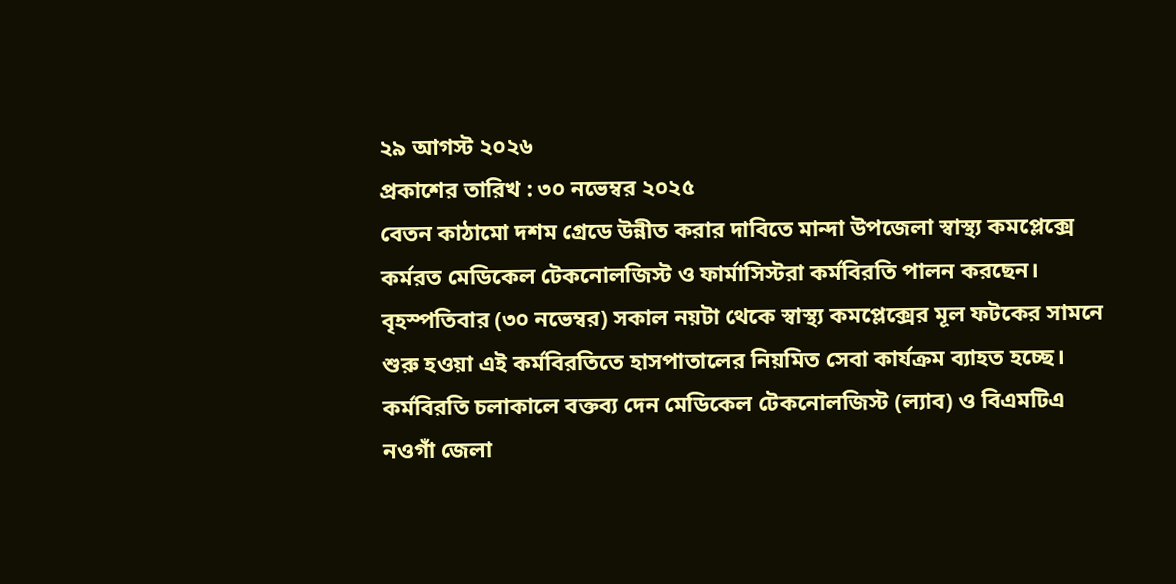২৯ আগস্ট ২০২৬
প্রকাশের তারিখ : ৩০ নভেম্বর ২০২৫
বেতন কাঠামো দশম গ্রেডে উন্নীত করার দাবিতে মান্দা উপজেলা স্বাস্থ্য কমপ্লেক্সে কর্মরত মেডিকেল টেকনোলজিস্ট ও ফার্মাসিস্টরা কর্মবিরতি পালন করছেন। বৃহস্পতিবার (৩০ নভেম্বর) সকাল নয়টা থেকে স্বাস্থ্য কমপ্লেক্সের মূল ফটকের সামনে শুরু হওয়া এই কর্মবিরতিতে হাসপাতালের নিয়মিত সেবা কার্যক্রম ব্যাহত হচ্ছে।
কর্মবিরতি চলাকালে বক্তব্য দেন মেডিকেল টেকনোলজিস্ট (ল্যাব) ও বিএমটিএ নওগাঁ জেলা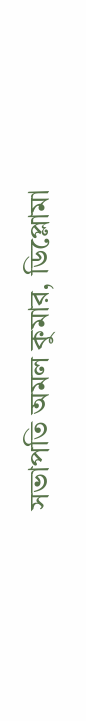সভাপতি অমল কুমার, ডিপ্লোমা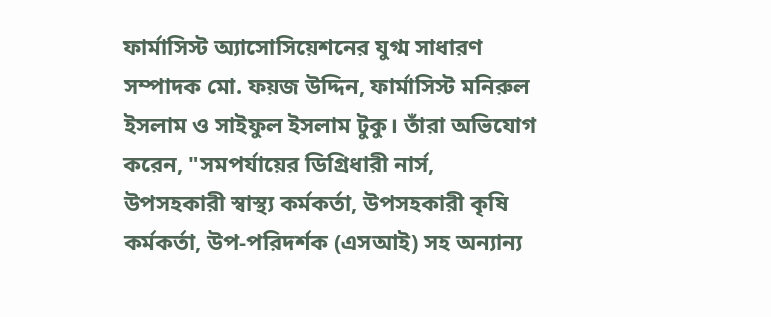ফার্মাসিস্ট অ্যাসোসিয়েশনের যুগ্ম সাধারণ সম্পাদক মো. ফয়জ উদ্দিন, ফার্মাসিস্ট মনিরুল ইসলাম ও সাইফুল ইসলাম টুকু। তাঁরা অভিযোগ করেন, "সমপর্যায়ের ডিগ্রিধারী নার্স, উপসহকারী স্বাস্থ্য কর্মকর্তা, উপসহকারী কৃষি কর্মকর্তা, উপ-পরিদর্শক (এসআই) সহ অন্যান্য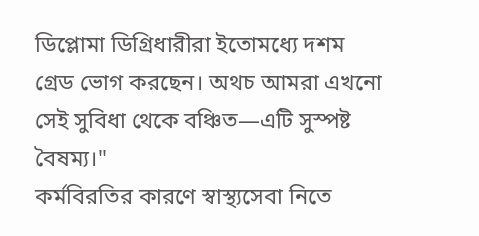ডিপ্লোমা ডিগ্রিধারীরা ইতোমধ্যে দশম গ্রেড ভোগ করছেন। অথচ আমরা এখনো সেই সুবিধা থেকে বঞ্চিত—এটি সুস্পষ্ট বৈষম্য।"
কর্মবিরতির কারণে স্বাস্থ্যসেবা নিতে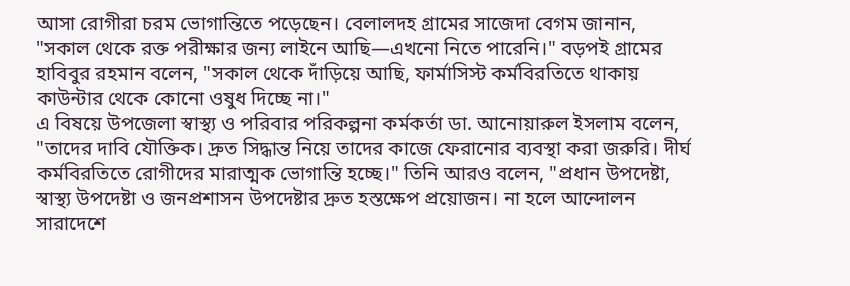আসা রোগীরা চরম ভোগান্তিতে পড়েছেন। বেলালদহ গ্রামের সাজেদা বেগম জানান, "সকাল থেকে রক্ত পরীক্ষার জন্য লাইনে আছি—এখনো নিতে পারেনি।" বড়পই গ্রামের হাবিবুর রহমান বলেন, "সকাল থেকে দাঁড়িয়ে আছি, ফার্মাসিস্ট কর্মবিরতিতে থাকায় কাউন্টার থেকে কোনো ওষুধ দিচ্ছে না।"
এ বিষয়ে উপজেলা স্বাস্থ্য ও পরিবার পরিকল্পনা কর্মকর্তা ডা. আনোয়ারুল ইসলাম বলেন, "তাদের দাবি যৌক্তিক। দ্রুত সিদ্ধান্ত নিয়ে তাদের কাজে ফেরানোর ব্যবস্থা করা জরুরি। দীর্ঘ কর্মবিরতিতে রোগীদের মারাত্মক ভোগান্তি হচ্ছে।" তিনি আরও বলেন, "প্রধান উপদেষ্টা, স্বাস্থ্য উপদেষ্টা ও জনপ্রশাসন উপদেষ্টার দ্রুত হস্তক্ষেপ প্রয়োজন। না হলে আন্দোলন সারাদেশে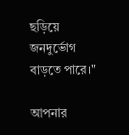ছড়িয়ে জনদুর্ভোগ বাড়তে পারে।"

আপনার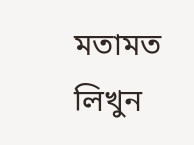মতামত লিখুন